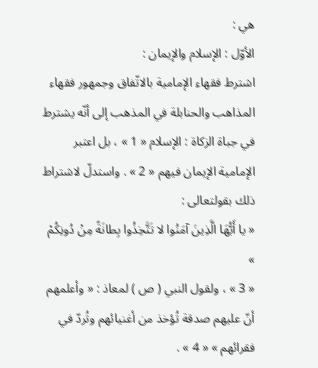هي :
الأوّل : الإسلام والإيمان :
اشترط فقهاء الإمامية بالاتّفاق وجمهور فقهاء المذاهب والحنابلة في المذهب إلى أنّه يشترط في جباة الزكاة : الإسلام « 1 » ، بل اعتبر الإمامية الإيمان فيهم « 2 » . واستدلّ لاشتراط ذلك بقولتعالى :
« يا أَيُّهَا الَّذِينَ آمَنُوا لا تَتَّخِذُوا بِطانَةً مِنْ دُونِكُمْ »
« 3 » ، ولقول النبي ( ص ) لمعاذ : « وأعلمهم أنّ عليهم صدقة تُؤخذ من أغنيائهم وتُردّ في فقرائهم » « 4 » .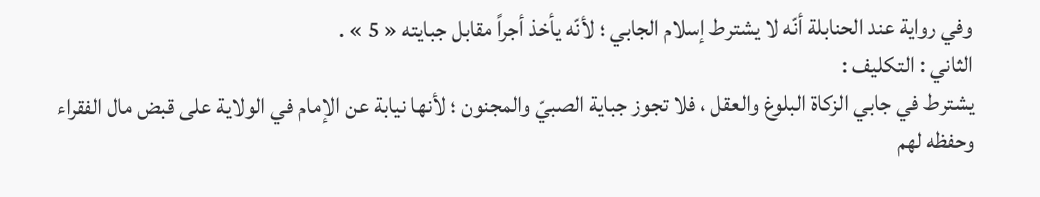وفي رواية عند الحنابلة أنّه لا يشترط إسلام الجابي ؛ لأنّه يأخذ أجراً مقابل جبايته « 5 » .
الثاني : التكليف :
يشترط في جابي الزكاة البلوغ والعقل ، فلا تجوز جباية الصبيّ والمجنون ؛ لأنها نيابة عن الإمام في الولاية على قبض مال الفقراء وحفظه لهم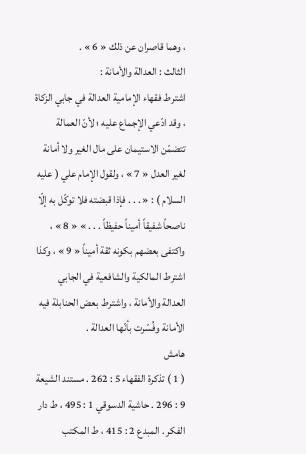، وهما قاصران عن ذلك « 6 » .
الثالث : العدالة والأمانة :
اشترط فقهاء الإمامية العدالة في جابي الزكاة ، وقد ادّعي الإجماع عليه ؛ لأنّ العمالة تتضمّن الاستيمان على مال الغير ولا أمانة لغير العدل « 7 » ، ولقول الإمام علي ( عليه السلام ) : « . . . فإذا قبضته فلا توكّل به إلّا ناصحاً شفيقاً أميناً حفيظاً . . . » « 8 » ، واكتفى بعضهم بكونه ثقة أميناً « 9 » ، وكذا اشترط المالكية والشافعية في الجابي العدالة والأمانة ، واشترط بعض الحنابلة فيه الأمانة وفُسّرت بأنّها العدالة .
هامش
( 1 ) تذكرة الفقهاء 5 : 262 . مستند الشيعة 9 : 296 . حاشية الدسوقي 1 : 495 ، ط دار الفكر . المبدع 2 : 415 ، ط المكتب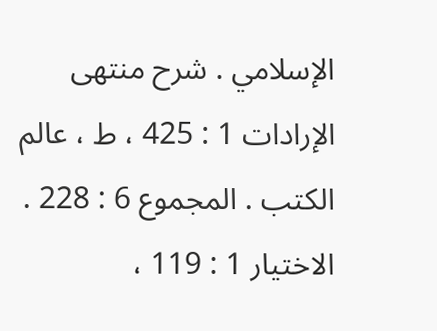الإسلامي . شرح منتهى الإرادات 1 : 425 ، ط ، عالم الكتب . المجموع 6 : 228 . الاختيار 1 : 119 ،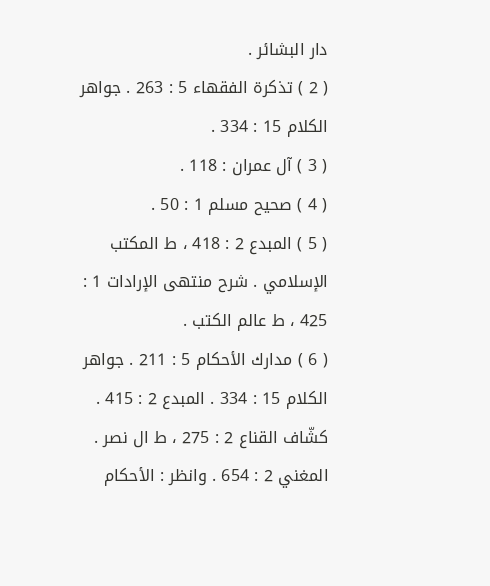دار البشائر .
( 2 ) تذكرة الفقهاء 5 : 263 . جواهر الكلام 15 : 334 .
( 3 ) آل عمران : 118 .
( 4 ) صحيح مسلم 1 : 50 .
( 5 ) المبدع 2 : 418 ، ط المكتب الإسلامي . شرح منتهى الإرادات 1 : 425 ، ط عالم الكتب .
( 6 ) مدارك الأحكام 5 : 211 . جواهر الكلام 15 : 334 . المبدع 2 : 415 . كشّاف القناع 2 : 275 ، ط ال نصر . المغني 2 : 654 . وانظر : الأحكام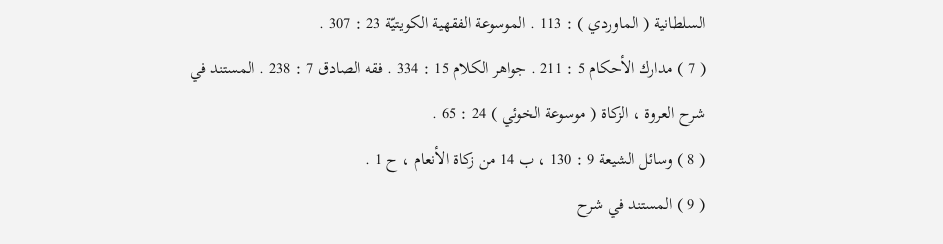السلطانية ( الماوردي ) : 113 . الموسوعة الفقهية الكويتيّة 23 : 307 .
( 7 ) مدارك الأحكام 5 : 211 . جواهر الكلام 15 : 334 . فقه الصادق 7 : 238 . المستند في شرح العروة ، الزكاة ( موسوعة الخوئي ) 24 : 65 .
( 8 ) وسائل الشيعة 9 : 130 ، ب 14 من زكاة الأنعام ، ح 1 .
( 9 ) المستند في شرح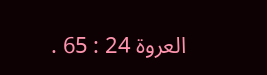العروة 24 : 65 .